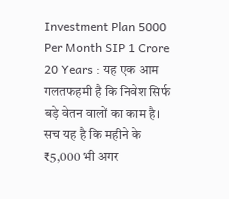Investment Plan 5000 Per Month SIP 1 Crore 20 Years : यह एक आम गलतफहमी है कि निवेश सिर्फ बड़े वेतन वालों का काम है। सच यह है कि महीने के ₹5,000 भी अगर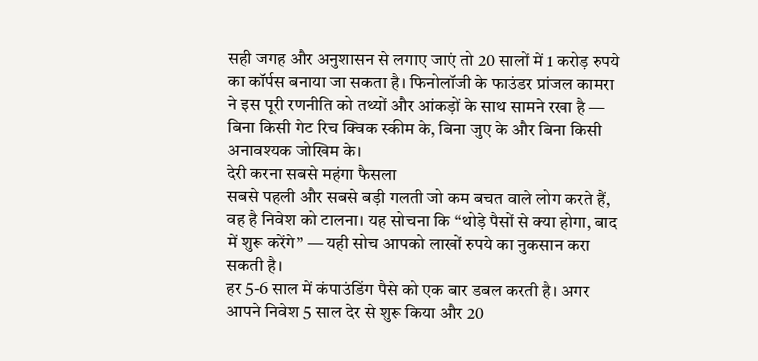सही जगह और अनुशासन से लगाए जाएं तो 20 सालों में 1 करोड़ रुपये का कॉर्पस बनाया जा सकता है। फिनोलॉजी के फाउंडर प्रांजल कामरा ने इस पूरी रणनीति को तथ्यों और आंकड़ों के साथ सामने रखा है — बिना किसी गेट रिच क्विक स्कीम के, बिना जुए के और बिना किसी अनावश्यक जोखिम के।
देरी करना सबसे महंगा फैसला
सबसे पहली और सबसे बड़ी गलती जो कम बचत वाले लोग करते हैं, वह है निवेश को टालना। यह सोचना कि “थोड़े पैसों से क्या होगा, बाद में शुरू करेंगे” — यही सोच आपको लाखों रुपये का नुकसान करा सकती है।
हर 5-6 साल में कंपाउंडिंग पैसे को एक बार डबल करती है। अगर आपने निवेश 5 साल देर से शुरू किया और 20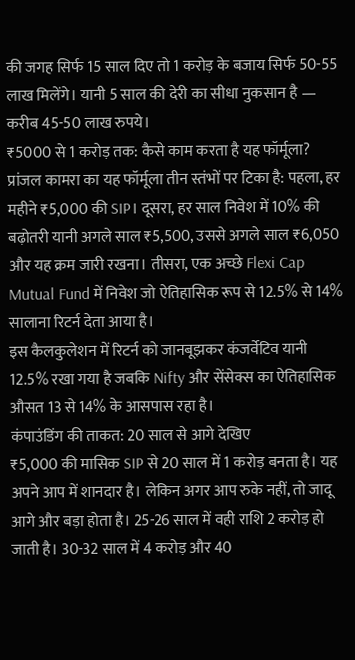की जगह सिर्फ 15 साल दिए तो 1 करोड़ के बजाय सिर्फ 50-55 लाख मिलेंगे। यानी 5 साल की देरी का सीधा नुकसान है — करीब 45-50 लाख रुपये।
₹5000 से 1 करोड़ तक: कैसे काम करता है यह फॉर्मूला?
प्रांजल कामरा का यह फॉर्मूला तीन स्तंभों पर टिका है: पहला, हर महीने ₹5,000 की SIP। दूसरा, हर साल निवेश में 10% की बढ़ोतरी यानी अगले साल ₹5,500, उससे अगले साल ₹6,050 और यह क्रम जारी रखना। तीसरा, एक अच्छे Flexi Cap Mutual Fund में निवेश जो ऐतिहासिक रूप से 12.5% से 14% सालाना रिटर्न देता आया है।
इस कैलकुलेशन में रिटर्न को जानबूझकर कंजर्वेटिव यानी 12.5% रखा गया है जबकि Nifty और सेंसेक्स का ऐतिहासिक औसत 13 से 14% के आसपास रहा है।
कंपाउंडिंग की ताकत: 20 साल से आगे देखिए
₹5,000 की मासिक SIP से 20 साल में 1 करोड़ बनता है। यह अपने आप में शानदार है। लेकिन अगर आप रुके नहीं, तो जादू आगे और बड़ा होता है। 25-26 साल में वही राशि 2 करोड़ हो जाती है। 30-32 साल में 4 करोड़ और 40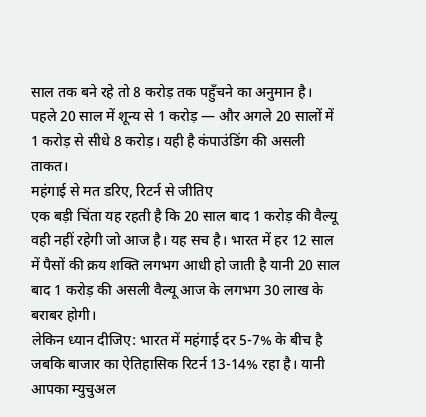साल तक बने रहे तो 8 करोड़ तक पहुँचने का अनुमान है।
पहले 20 साल में शून्य से 1 करोड़ — और अगले 20 सालों में 1 करोड़ से सीधे 8 करोड़। यही है कंपाउंडिंग की असली ताकत।
महंगाई से मत डरिए, रिटर्न से जीतिए
एक बड़ी चिंता यह रहती है कि 20 साल बाद 1 करोड़ की वैल्यू वही नहीं रहेगी जो आज है। यह सच है। भारत में हर 12 साल में पैसों की क्रय शक्ति लगभग आधी हो जाती है यानी 20 साल बाद 1 करोड़ की असली वैल्यू आज के लगभग 30 लाख के बराबर होगी।
लेकिन ध्यान दीजिए: भारत में महंगाई दर 5-7% के बीच है जबकि बाजार का ऐतिहासिक रिटर्न 13-14% रहा है। यानी आपका म्युचुअल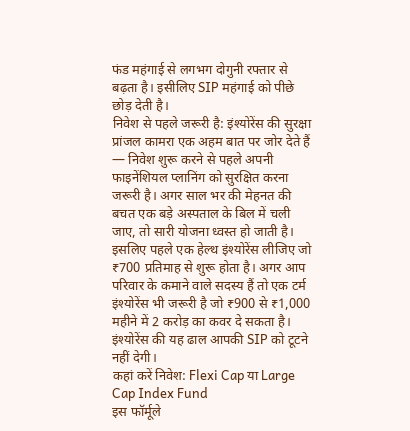फंड महंगाई से लगभग दोगुनी रफ्तार से बढ़ता है। इसीलिए SIP महंगाई को पीछे छोड़ देती है।
निवेश से पहले जरूरी है: इंश्योरेंस की सुरक्षा
प्रांजल कामरा एक अहम बात पर जोर देते हैं — निवेश शुरू करने से पहले अपनी फाइनेंशियल प्लानिंग को सुरक्षित करना जरूरी है। अगर साल भर की मेहनत की बचत एक बड़े अस्पताल के बिल में चली जाए, तो सारी योजना ध्वस्त हो जाती है।
इसलिए पहले एक हेल्थ इंश्योरेंस लीजिए जो ₹700 प्रतिमाह से शुरू होता है। अगर आप परिवार के कमाने वाले सदस्य हैं तो एक टर्म इंश्योरेंस भी जरूरी है जो ₹900 से ₹1,000 महीने में 2 करोड़ का कवर दे सकता है। इंश्योरेंस की यह ढाल आपकी SIP को टूटने नहीं देगी।
कहां करें निवेश: Flexi Cap या Large Cap Index Fund
इस फॉर्मूले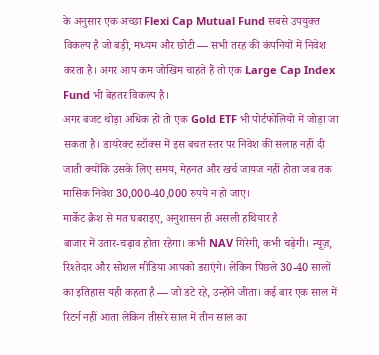के अनुसार एक अच्छा Flexi Cap Mutual Fund सबसे उपयुक्त विकल्प है जो बड़ी, मध्यम और छोटी — सभी तरह की कंपनियों में निवेश करता है। अगर आप कम जोखिम चाहते हैं तो एक Large Cap Index Fund भी बेहतर विकल्प है।
अगर बजट थोड़ा अधिक हो तो एक Gold ETF भी पोर्टफोलियो में जोड़ा जा सकता है। डायरेक्ट स्टॉक्स में इस बचत स्तर पर निवेश की सलाह नहीं दी जाती क्योंकि उसके लिए समय, मेहनत और खर्च जायज नहीं होता जब तक मासिक निवेश 30,000-40,000 रुपये न हो जाए।
मार्केट क्रैश से मत घबराइए, अनुशासन ही असली हथियार है
बाजार में उतार-चढ़ाव होता रहेगा। कभी NAV गिरेगी, कभी चढ़ेगी। न्यूज़, रिश्तेदार और सोशल मीडिया आपको डराएंगे। लेकिन पिछले 30-40 सालों का इतिहास यही कहता है — जो डटे रहे, उन्होंने जीता। कई बार एक साल में रिटर्न नहीं आता लेकिन तीसरे साल में तीन साल का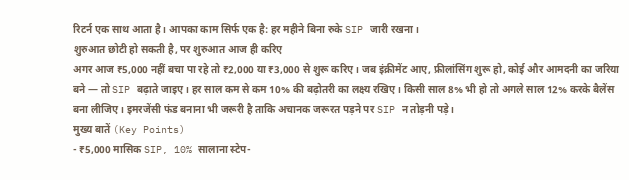रिटर्न एक साथ आता है। आपका काम सिर्फ एक है: हर महीने बिना रुके SIP जारी रखना।
शुरुआत छोटी हो सकती है, पर शुरुआत आज ही करिए
अगर आज ₹5,000 नहीं बचा पा रहे तो ₹2,000 या ₹3,000 से शुरू करिए। जब इंक्रीमेंट आए, फ्रीलांसिंग शुरू हो, कोई और आमदनी का जरिया बने — तो SIP बढ़ाते जाइए। हर साल कम से कम 10% की बढ़ोतरी का लक्ष्य रखिए। किसी साल 8% भी हो तो अगले साल 12% करके बैलेंस बना लीजिए। इमरजेंसी फंड बनाना भी जरूरी है ताकि अचानक जरूरत पड़ने पर SIP न तोड़नी पड़े।
मुख्य बातें (Key Points)
- ₹5,000 मासिक SIP, 10% सालाना स्टेप-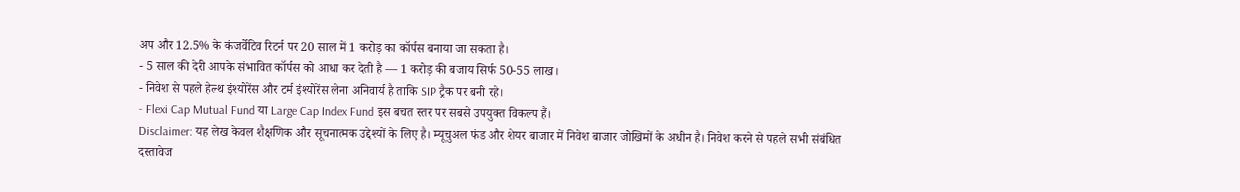अप और 12.5% के कंजर्वेटिव रिटर्न पर 20 साल में 1 करोड़ का कॉर्पस बनाया जा सकता है।
- 5 साल की देरी आपके संभावित कॉर्पस को आधा कर देती है — 1 करोड़ की बजाय सिर्फ 50-55 लाख।
- निवेश से पहले हेल्थ इंश्योरेंस और टर्म इंश्योरेंस लेना अनिवार्य है ताकि SIP ट्रैक पर बनी रहे।
- Flexi Cap Mutual Fund या Large Cap Index Fund इस बचत स्तर पर सबसे उपयुक्त विकल्प हैं।
Disclaimer: यह लेख केवल शैक्षणिक और सूचनात्मक उद्देश्यों के लिए है। म्यूचुअल फंड और शेयर बाजार में निवेश बाजार जोखिमों के अधीन है। निवेश करने से पहले सभी संबंधित दस्तावेज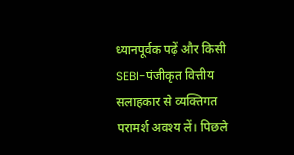ध्यानपूर्वक पढ़ें और किसी SEBI-पंजीकृत वित्तीय सलाहकार से व्यक्तिगत परामर्श अवश्य लें। पिछले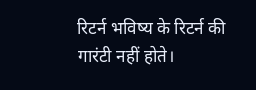रिटर्न भविष्य के रिटर्न की गारंटी नहीं होते।